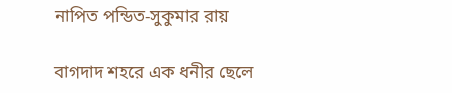নাপিত পন্ডিত-সুকুমার রায়

বাগদাদ শহরে এক ধনীর ছেলে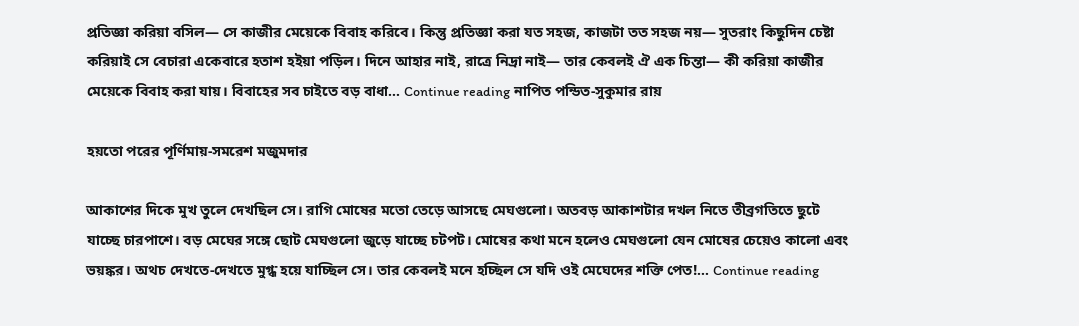প্রতিজ্ঞা করিয়া বসিল— সে কাজীর মেয়েকে বিবাহ করিবে। কিন্তু প্রতিজ্ঞা করা যত সহজ, কাজটা তত সহজ নয়— সুতরাং কিছুদিন চেষ্টা করিয়াই সে বেচারা একেবারে হতাশ হইয়া পড়িল। দিনে আহার নাই, রাত্রে নিদ্রা নাই— তার কেবলই ঐ এক চিন্তা— কী করিয়া কাজীর মেয়েকে বিবাহ করা যায়। বিবাহের সব চাইতে বড় বাধা… Continue reading নাপিত পন্ডিত-সুকুমার রায়

হয়তো পরের পূর্ণিমায়-সমরেশ মজুমদার

আকাশের দিকে মুখ তুলে দেখছিল সে। রাগি মোষের মতো তেড়ে আসছে মেঘগুলো। অতবড় আকাশটার দখল নিতে তীব্রগতিতে ছুটে যাচ্ছে চারপাশে। বড় মেঘের সঙ্গে ছোট মেঘগুলো জুড়ে যাচ্ছে চটপট। মোষের কথা মনে হলেও মেঘগুলো যেন মোষের চেয়েও কালো এবং ভয়ঙ্কর। অথচ দেখতে-দেখতে মুগ্ধ হয়ে যাচ্ছিল সে। তার কেবলই মনে হচ্ছিল সে যদি ওই মেঘেদের শক্তি পেত!… Continue reading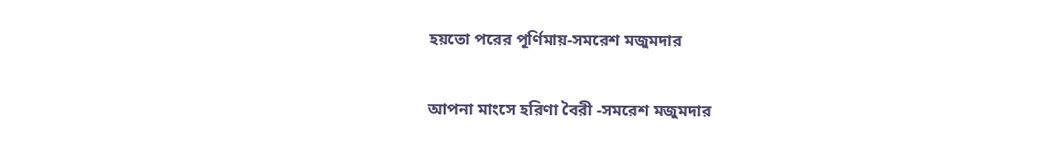হয়তো পরের পূর্ণিমায়-সমরেশ মজুমদার

আপনা মাংসে হরিণা বৈরী -সমরেশ মজুমদার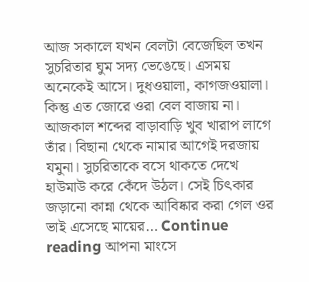আজ সকালে যখন বেলটা বেজেছিল তখন সুচরিতার ঘুম সদ্য ভেঙেছে। এসময় অনেকেই আসে। দুধওয়ালা, কাগজওয়ালা। কিন্তু এত জোরে ওরা বেল বাজায় না। আজকাল শব্দের বাড়াবাড়ি খুব খারাপ লাগে তাঁর। বিছানা থেকে নামার আগেই দরজায় যমুনা। সুচরিতাকে বসে থাকতে দেখে হাউমাউ করে কেঁদে উঠল। সেই চিৎকার জড়ানো কান্না থেকে আবিষ্কার করা গেল ওর ভাই এসেছে মায়ের… Continue reading আপনা মাংসে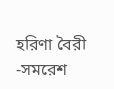হরিণা বৈরী -সমরেশ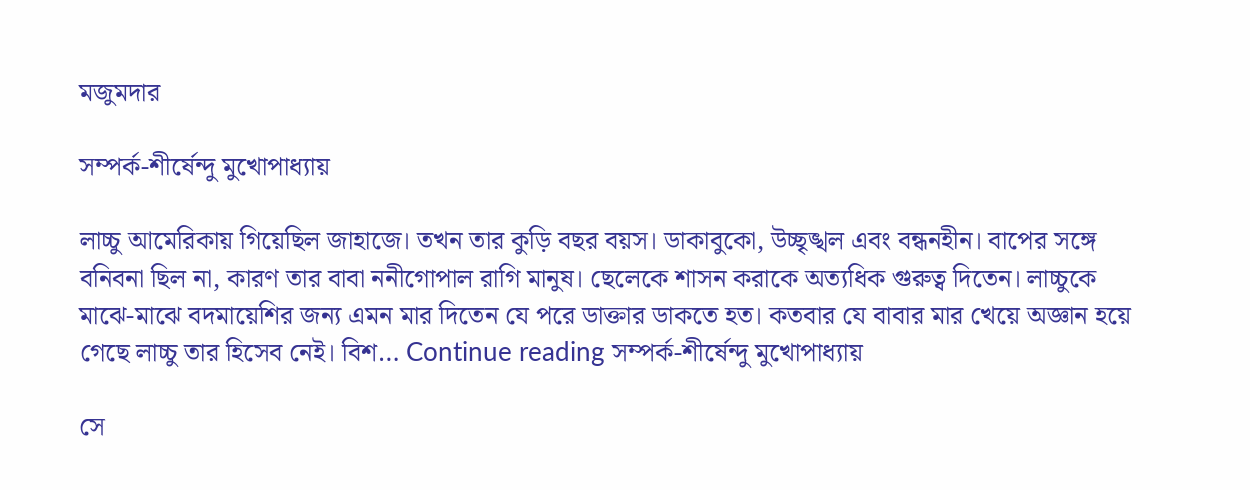মজুমদার

সম্পর্ক-শীর্ষেন্দু মুখোপাধ্যায়

লাচ্চু আমেরিকায় গিয়েছিল জাহাজে। তখন তার কুড়ি বছর বয়স। ডাকাবুকো, উচ্ছৃঙ্খল এবং বন্ধনহীন। বাপের সঙ্গে বনিবনা ছিল না, কারণ তার বাবা ননীগোপাল রাগি মানুষ। ছেলেকে শাসন করাকে অত্যধিক গুরুত্ব দিতেন। লাচ্চুকে মাঝে-মাঝে বদমায়েশির জন্য এমন মার দিতেন যে পরে ডাক্তার ডাকতে হত। কতবার যে বাবার মার খেয়ে অজ্ঞান হয়ে গেছে লাচ্চু তার হিসেব নেই। বিশ… Continue reading সম্পর্ক-শীর্ষেন্দু মুখোপাধ্যায়

সে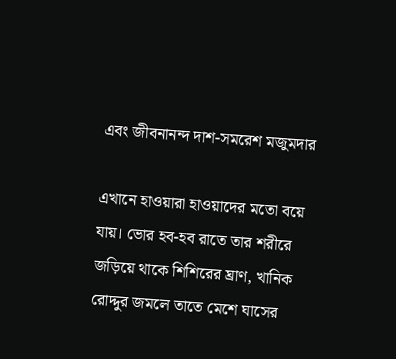এবং জীবনানন্দ দাশ-সমরেশ মজুমদার

এখানে হাওয়ারা হাওয়াদের মতো বয়ে যায়। ভোর হব-হব রাতে তার শরীরে জড়িয়ে থাকে শিশিরের ঘ্রাণ, খানিক রোদ্দুর জমলে তাতে মেশে ঘাসের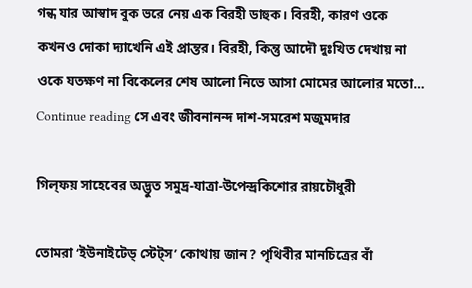গন্ধ যার আস্বাদ বুক ভরে নেয় এক বিরহী ডাহুক। বিরহী, কারণ ওকে কখনও দোকা দ্যাখেনি এই প্রান্তর। বিরহী, কিন্তু আদৌ দুঃখিত দেখায় না ওকে যতক্ষণ না বিকেলের শেষ আলো নিভে আসা মোমের আলোর মতো… Continue reading সে এবং জীবনানন্দ দাশ-সমরেশ মজুমদার

গিল্‌ফয় সাহেবের অদ্ভুত সমুদ্র-যাত্রা-উপেন্দ্রকিশোর রায়চৌধুরী

তোমরা ‘ইউনাইটেড্‌ স্টেট্‌স’ কোথায় জান? পৃথিবীর মানচিত্রের বাঁ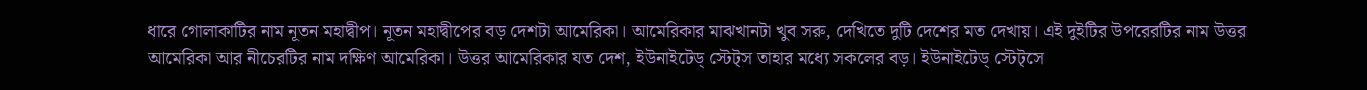ধারে গোলাকাটির নাম নূতন মহাদ্বীপ। নূতন মহাদ্বীপের বড় দেশটা আমেরিকা। আমেরিকার মাঝখানটা খুব সরু, দেখিতে দুটি দেশের মত দেখায়। এই দুইটির উপরেরটির নাম উত্তর আমেরিকা আর নীচেরটির নাম দক্ষিণ আমেরিকা। উত্তর আমেরিকার যত দেশ, ইউনাইটেড্‌ স্টেট্‌স তাহার মধ্যে সকলের বড়। ইউনাইটেড্‌ স্টেট্‌সে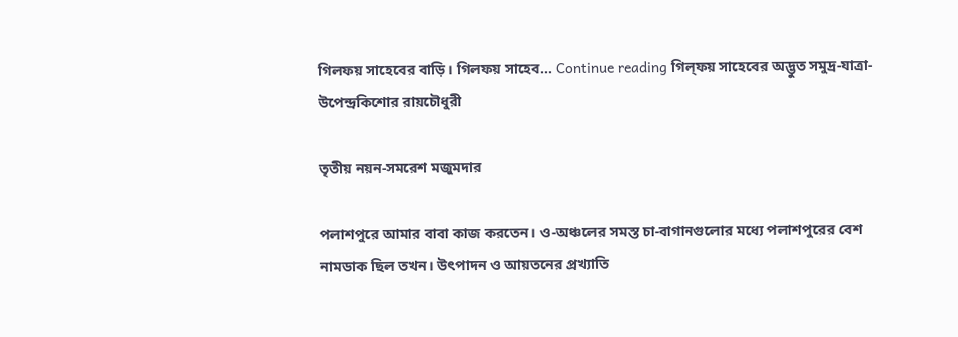গিলফয় সাহেবের বাড়ি। গিলফয় সাহেব… Continue reading গিল্‌ফয় সাহেবের অদ্ভুত সমুদ্র-যাত্রা-উপেন্দ্রকিশোর রায়চৌধুরী

তৃতীয় নয়ন-সমরেশ মজুমদার

পলাশপুরে আমার বাবা কাজ করতেন। ও-অঞ্চলের সমস্ত চা-বাগানগুলোর মধ্যে পলাশপুরের বেশ নামডাক ছিল তখন। উৎপাদন ও আয়তনের প্রখ্যাতি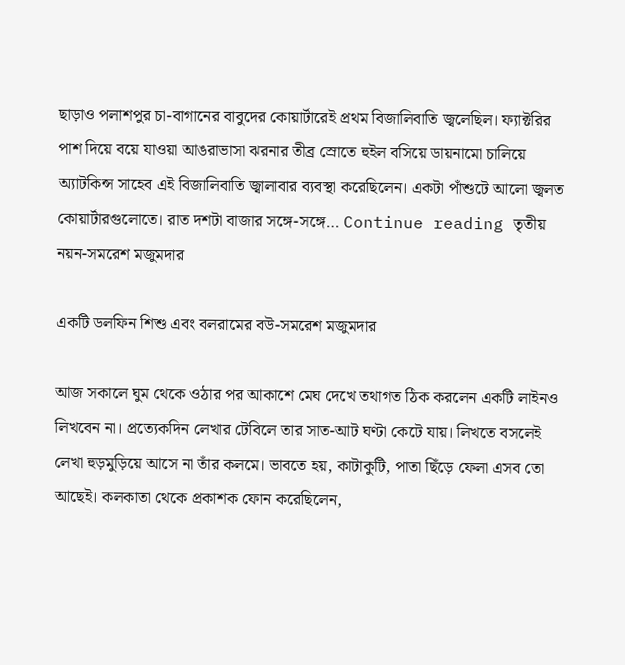ছাড়াও পলাশপুর চা-বাগানের বাবুদের কোয়ার্টারেই প্রথম বিজালিবাতি জ্বলেছিল। ফ্যাক্টরির পাশ দিয়ে বয়ে যাওয়া আঙরাভাসা ঝরনার তীব্র স্রোতে হুইল বসিয়ে ডায়নামো চালিয়ে অ্যাটকিন্স সাহেব এই বিজালিবাতি জ্বালাবার ব্যবস্থা করেছিলেন। একটা পাঁশুটে আলো জ্বলত কোয়ার্টারগুলোতে। রাত দশটা বাজার সঙ্গে-সঙ্গে… Continue reading তৃতীয় নয়ন-সমরেশ মজুমদার

একটি ডলফিন শিশু এবং বলরামের বউ-সমরেশ মজুমদার

আজ সকালে ঘুম থেকে ওঠার পর আকাশে মেঘ দেখে তথাগত ঠিক করলেন একটি লাইনও লিখবেন না। প্রত্যেকদিন লেখার টেবিলে তার সাত-আট ঘণ্টা কেটে যায়। লিখতে বসলেই লেখা হুড়মুড়িয়ে আসে না তাঁর কলমে। ভাবতে হয়, কাটাকুটি, পাতা ছিঁড়ে ফেলা এসব তো আছেই। কলকাতা থেকে প্রকাশক ফোন করেছিলেন,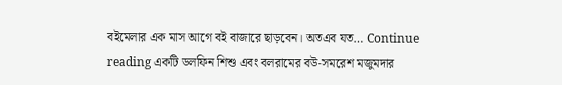বইমেলার এক মাস আগে বই বাজারে ছাড়বেন। অতএব যত… Continue reading একটি ডলফিন শিশু এবং বলরামের বউ-সমরেশ মজুমদার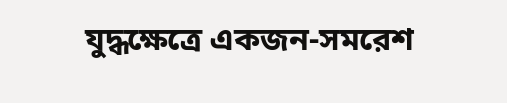যুদ্ধক্ষেত্রে একজন-সমরেশ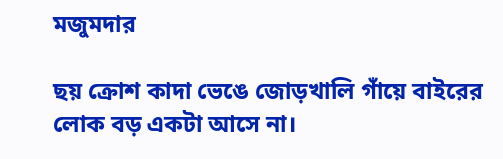মজুমদার

ছয় ক্রোশ কাদা ভেঙে জোড়খালি গাঁয়ে বাইরের লোক বড় একটা আসে না।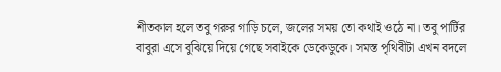শীতকাল হলে তবু গরুর গাড়ি চলে, জলের সময় তো কথাই ওঠে না। তবু পার্টির বাবুরা এসে বুঝিয়ে দিয়ে গেছে সবাইকে ডেকেডুকে। সমস্ত পৃথিবীটা এখন বদলে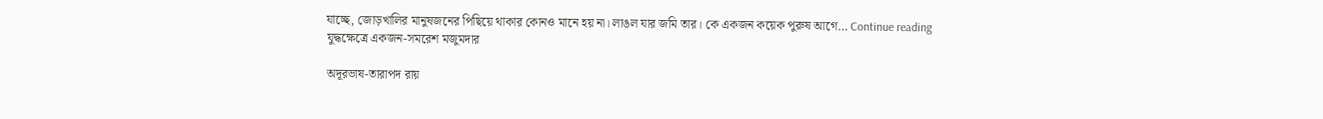যাচ্ছে, জোড়খালির মানুষজনের পিছিয়ে থাকার কোনও মানে হয় না। লাঙল যার জমি তার। কে একজন কয়েক পুরুষ আগে… Continue reading যুদ্ধক্ষেত্রে একজন-সমরেশ মজুমদার

অদূরভাষ-তারাপদ রায়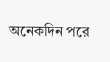অনেকদিন পরে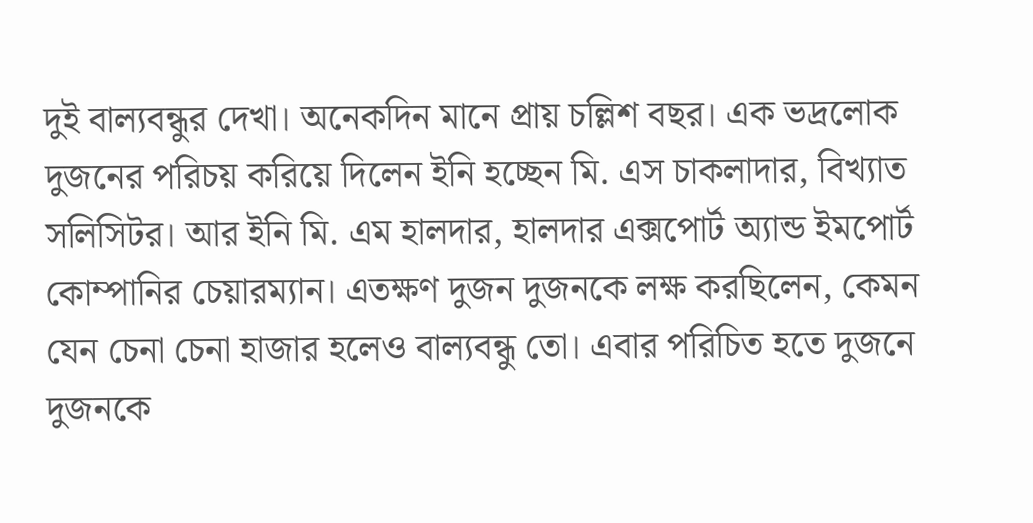দুই বাল্যবন্ধুর দেখা। অনেকদিন মানে প্রায় চল্লিশ বছর। এক ভদ্রলোক দুজনের পরিচয় করিয়ে দিলেন ইনি হচ্ছেন মি. এস চাকলাদার, বিখ্যাত সলিসিটর। আর ইনি মি. এম হালদার, হালদার এক্সপোর্ট অ্যান্ড ইমপোর্ট কোম্পানির চেয়ারম্যান। এতক্ষণ দুজন দুজনকে লক্ষ করছিলেন, কেমন যেন চেনা চেনা হাজার হলেও বাল্যবন্ধু তো। এবার পরিচিত হতে দুজনে দুজনকে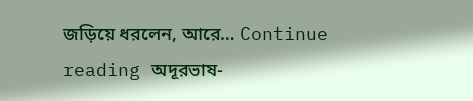জড়িয়ে ধরলেন, আরে… Continue reading অদূরভাষ-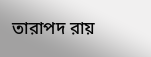তারাপদ রায়